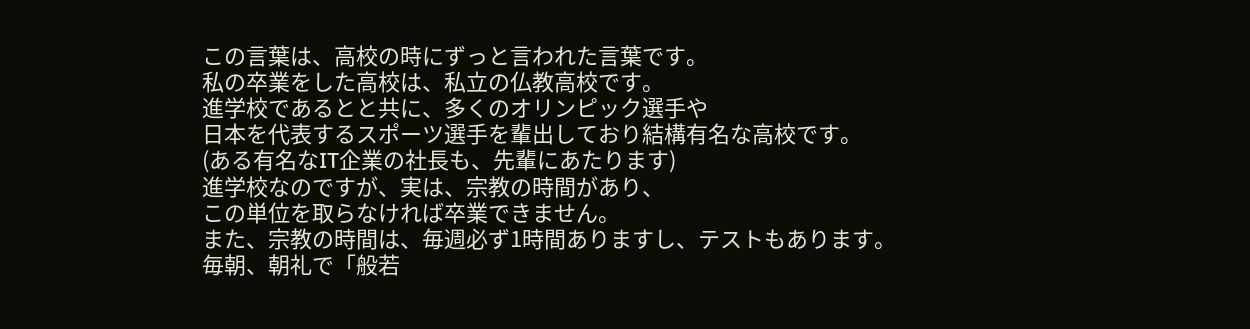この言葉は、高校の時にずっと言われた言葉です。
私の卒業をした高校は、私立の仏教高校です。
進学校であるとと共に、多くのオリンピック選手や
日本を代表するスポーツ選手を輩出しており結構有名な高校です。
(ある有名なIT企業の社長も、先輩にあたります)
進学校なのですが、実は、宗教の時間があり、
この単位を取らなければ卒業できません。
また、宗教の時間は、毎週必ず1時間ありますし、テストもあります。
毎朝、朝礼で「般若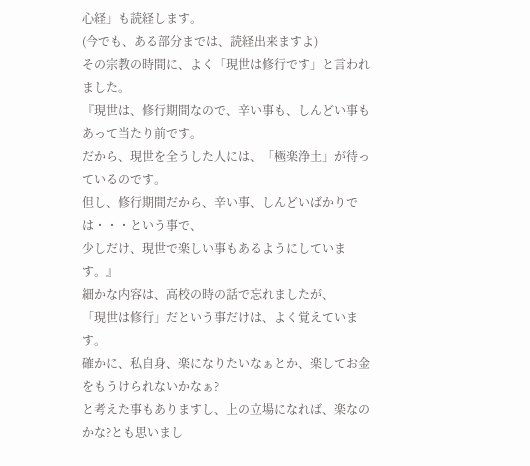心経」も読経します。
(今でも、ある部分までは、読経出来ますよ)
その宗教の時間に、よく「現世は修行です」と言われました。
『現世は、修行期間なので、辛い事も、しんどい事もあって当たり前です。
だから、現世を全うした人には、「極楽浄土」が待っているのです。
但し、修行期間だから、辛い事、しんどいばかりでは・・・という事で、
少しだけ、現世で楽しい事もあるようにしています。』
細かな内容は、高校の時の話で忘れましたが、
「現世は修行」だという事だけは、よく覚えています。
確かに、私自身、楽になりたいなぁとか、楽してお金をもうけられないかなぁ?
と考えた事もありますし、上の立場になれば、楽なのかな?とも思いまし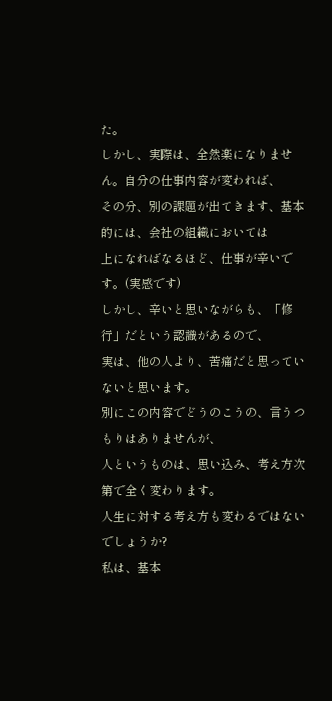た。
しかし、実際は、全然楽になりません。自分の仕事内容が変われば、
その分、別の課題が出てきます、基本的には、会社の組織においては
上になればなるほど、仕事が辛いです。(実感です)
しかし、辛いと思いながらも、「修行」だという認識があるので、
実は、他の人より、苦痛だと思っていないと思います。
別にこの内容でどうのこうの、言うつもりはありませんが、
人というものは、思い込み、考え方次第で全く変わります。
人生に対する考え方も変わるではないでしょうか?
私は、基本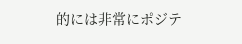的には非常にポジテ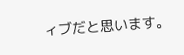ィブだと思います。